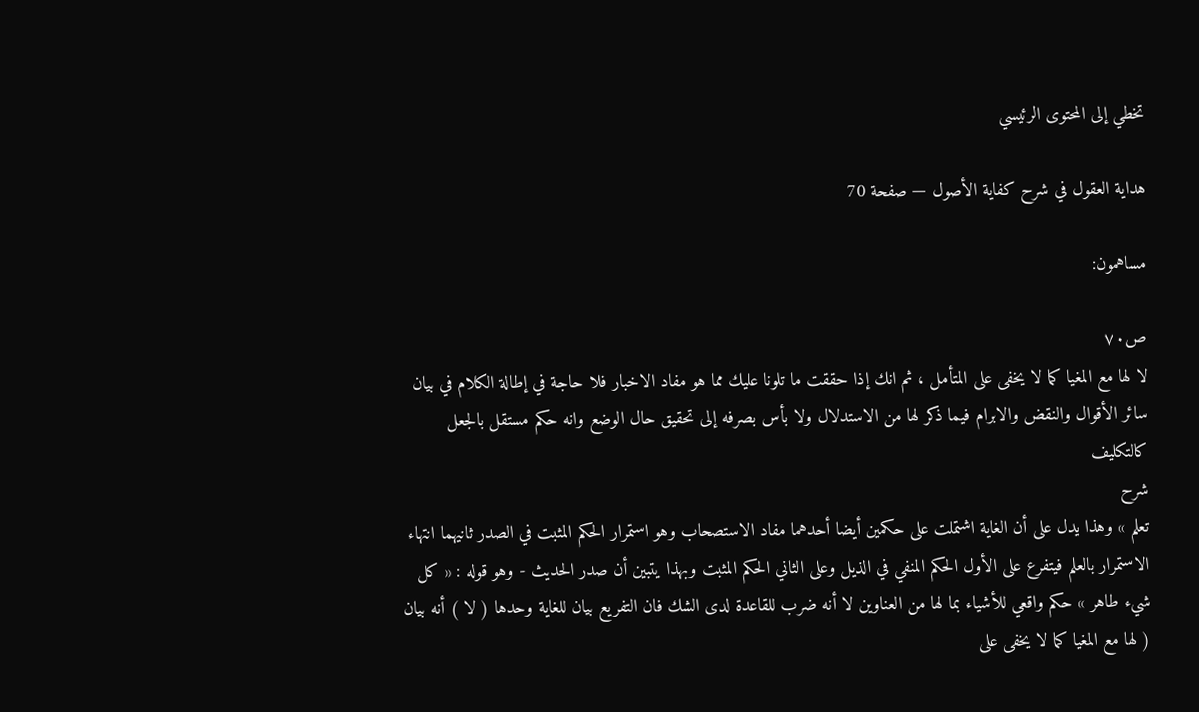تخطي إلى المحتوى الرئيسي

هداية العقول في شرح كفاية الأصول — صفحة 70

مساهمون:

ص٧٠
لا لها مع المغيا كما لا يخفى على المتأمل ، ثم انك إذا حققت ما تلونا عليك مما هو مفاد الاخبار فلا حاجة في إطالة الكلام في بيان سائر الأقوال والنقض والابرام فيما ذكر لها من الاستدلال ولا بأس بصرفه إلى تحقيق حال الوضع وانه حكم مستقل بالجعل كالتكليف
شرح
تعلم » وهذا يدل على أن الغاية اشتملت على حكمين أيضا أحدهما مفاد الاستصحاب وهو استمرار الحكم المثبت في الصدر ثانيهما انتهاء الاستمرار بالعلم فيتفرع على الأول الحكم المنفي في الذيل وعلى الثاني الحكم المثبت وبهذا يتبين أن صدر الحديث - وهو قوله : « كل شيء طاهر » حكم واقعي للأشياء بما لها من العناوين لا أنه ضرب للقاعدة لدى الشك فان التفريع بيان للغاية وحدها ( لا ) أنه بيان ( لها مع المغيا كما لا يخفى على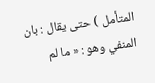المتأمل ) حتى يقال : بان المنفي وهو : « ما لم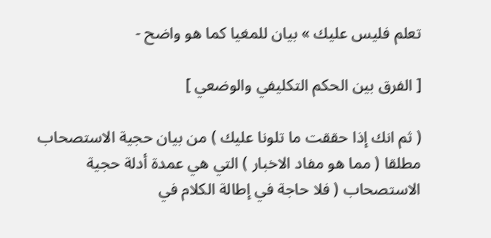تعلم فليس عليك » بيان للمغيا كما هو واضح -

[ الفرق بين الحكم التكليفي والوضعي ]

( ثم انك إذا حققت ما تلونا عليك ) من بيان حجية الاستصحاب مطلقا ( مما هو مفاد الاخبار ) التي هي عمدة أدلة حجية الاستصحاب ( فلا حاجة في إطالة الكلام في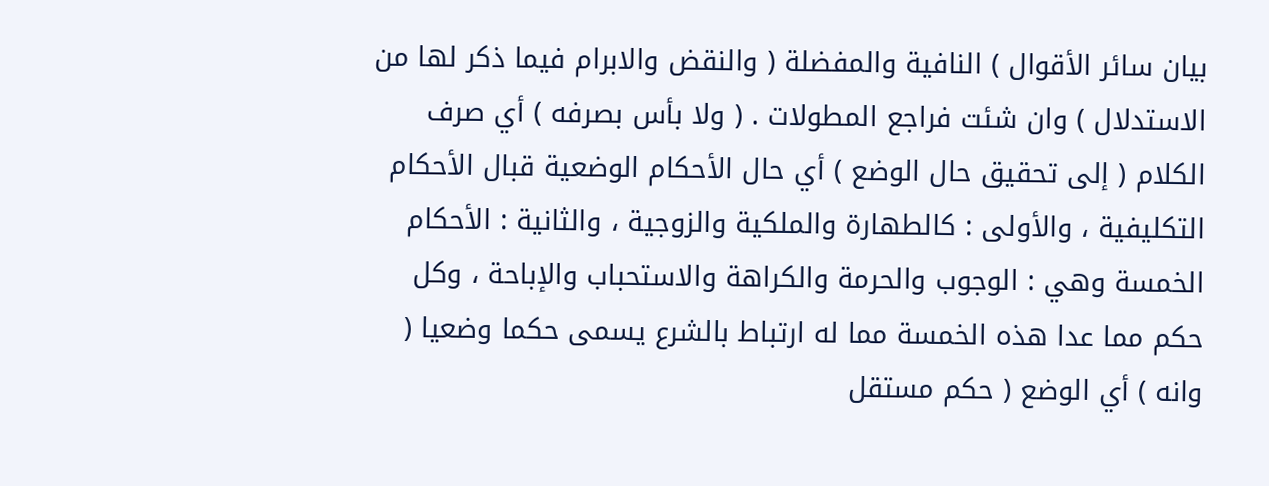بيان سائر الأقوال ) النافية والمفضلة ( والنقض والابرام فيما ذكر لها من الاستدلال ) وان شئت فراجع المطولات . ( ولا بأس بصرفه ) أي صرف الكلام ( إلى تحقيق حال الوضع ) أي حال الأحكام الوضعية قبال الأحكام التكليفية ، والأولى : كالطهارة والملكية والزوجية ، والثانية : الأحكام الخمسة وهي : الوجوب والحرمة والكراهة والاستحباب والإباحة ، وكل حكم مما عدا هذه الخمسة مما له ارتباط بالشرع يسمى حكما وضعيا ( وانه ) أي الوضع ( حكم مستقل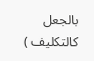بالجعل كالتكليف )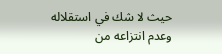حيث لا شك في استقلاله وعدم انتزاعه من